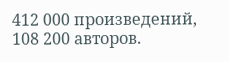412 000 произведений, 108 200 авторов.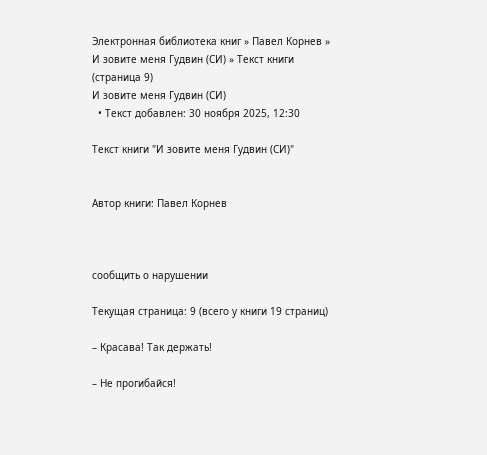Электронная библиотека книг » Павел Корнев » И зовите меня Гудвин (СИ) » Текст книги (страница 9)
И зовите меня Гудвин (СИ)
  • Текст добавлен: 30 ноября 2025, 12:30

Текст книги "И зовите меня Гудвин (СИ)"


Автор книги: Павел Корнев



сообщить о нарушении

Текущая страница: 9 (всего у книги 19 страниц)

– Красава! Так держать!

– Не прогибайся!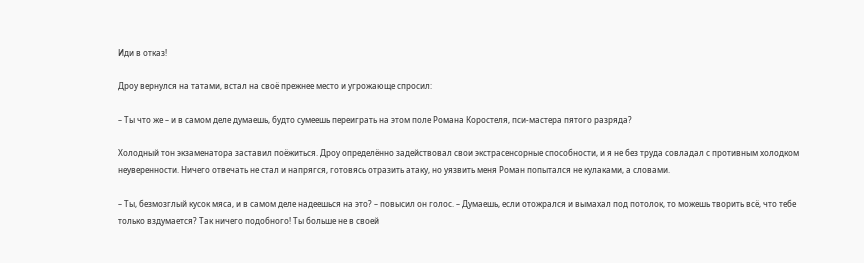Иди в отказ!

Дроу вернулся на татами, встал на своё прежнее место и угрожающе спросил:

– Ты что же – и в самом деле думаешь, будто сумеешь переиграть на этом поле Романа Коростеля, пси-мастера пятого разряда?

Холодный тон экзаменатора заставил поёжиться. Дроу определённо задействовал свои экстрасенсорные способности, и я не без труда совладал с противным холодком неуверенности. Ничего отвечать не стал и напрягся, готовясь отразить атаку, но уязвить меня Роман попытался не кулаками, а словами.

– Ты, безмозглый кусок мяса, и в самом деле надеешься на это? – повысил он голос. – Думаешь, если отожрался и вымахал под потолок, то можешь творить всё, что тебе только вздумается? Так ничего подобного! Ты больше не в своей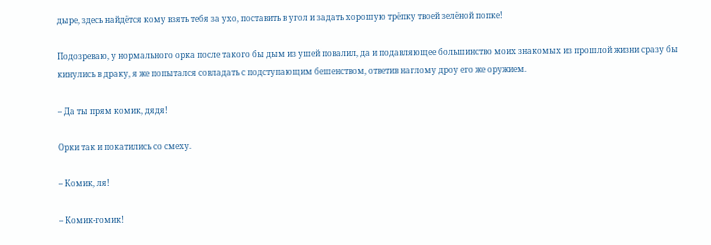дыре, здесь найдётся кому взять тебя за ухо, поставить в угол и задать хорошую трёпку твоей зелёной попке!

Подозреваю, у нормального орка после такого бы дым из ушей повалил, да и подавляющее большинство моих знакомых из прошлой жизни сразу бы кинулись в драку, я же попытался совладать с подступающим бешенством, ответив наглому дроу его же оружием.

– Да ты прям комик, дядя!

Орки так и покатились со смеху.

– Комик, ля!

– Комик-гомик!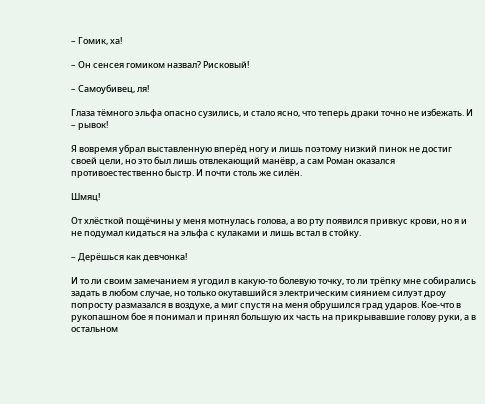– Гомик, ха!

– Он сенсея гомиком назвал? Рисковый!

– Самоубивец, ля!

Глаза тёмного эльфа опасно сузились, и стало ясно, что теперь драки точно не избежать. И – рывок!

Я вовремя убрал выставленную вперёд ногу и лишь поэтому низкий пинок не достиг своей цели, но это был лишь отвлекающий манёвр, а сам Роман оказался противоестественно быстр. И почти столь же силён.

Шмяц!

От хлёсткой пощёчины у меня мотнулась голова, а во рту появился привкус крови, но я и не подумал кидаться на эльфа с кулаками и лишь встал в стойку.

– Дерёшься как девчонка!

И то ли своим замечанием я угодил в какую-то болевую точку, то ли трёпку мне собирались задать в любом случае, но только окутавшийся электрическим сиянием силуэт дроу попросту размазался в воздухе, а миг спустя на меня обрушился град ударов. Кое-что в рукопашном бое я понимал и принял большую их часть на прикрывавшие голову руки, а в остальном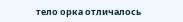тело орка отличалось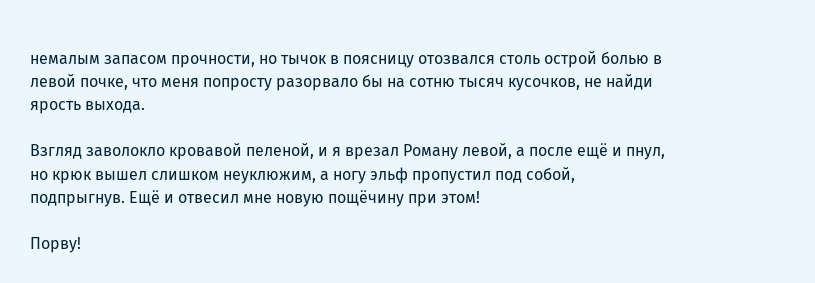немалым запасом прочности, но тычок в поясницу отозвался столь острой болью в левой почке, что меня попросту разорвало бы на сотню тысяч кусочков, не найди ярость выхода.

Взгляд заволокло кровавой пеленой, и я врезал Роману левой, а после ещё и пнул, но крюк вышел слишком неуклюжим, а ногу эльф пропустил под собой, подпрыгнув. Ещё и отвесил мне новую пощёчину при этом!

Порву!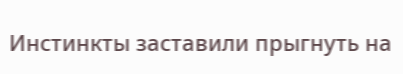Инстинкты заставили прыгнуть на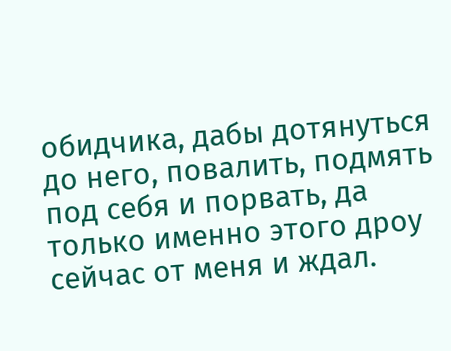обидчика, дабы дотянуться до него, повалить, подмять под себя и порвать, да только именно этого дроу сейчас от меня и ждал.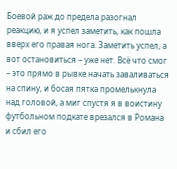Боевой раж до предела разогнал реакцию, и я успел заметить, как пошла вверх его правая нога. Заметить успел, а вот остановиться – уже нет. Всё что смог – это прямо в рывке начать заваливаться на спину, и босая пятка промелькнула над головой, а миг спустя я в воистину футбольном подкате врезался в Романа и сбил его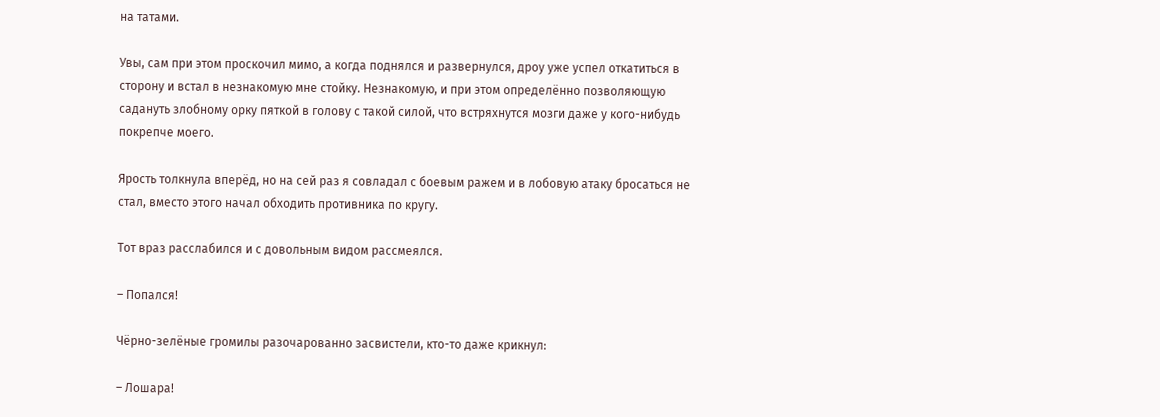на татами.

Увы, сам при этом проскочил мимо, а когда поднялся и развернулся, дроу уже успел откатиться в сторону и встал в незнакомую мне стойку. Незнакомую, и при этом определённо позволяющую садануть злобному орку пяткой в голову с такой силой, что встряхнутся мозги даже у кого-нибудь покрепче моего.

Ярость толкнула вперёд, но на сей раз я совладал с боевым ражем и в лобовую атаку бросаться не стал, вместо этого начал обходить противника по кругу.

Тот враз расслабился и с довольным видом рассмеялся.

– Попался!

Чёрно-зелёные громилы разочарованно засвистели, кто-то даже крикнул:

– Лошара!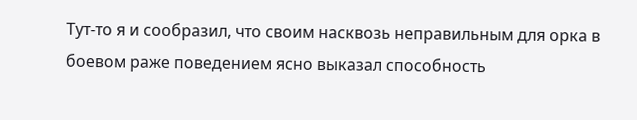Тут-то я и сообразил, что своим насквозь неправильным для орка в боевом раже поведением ясно выказал способность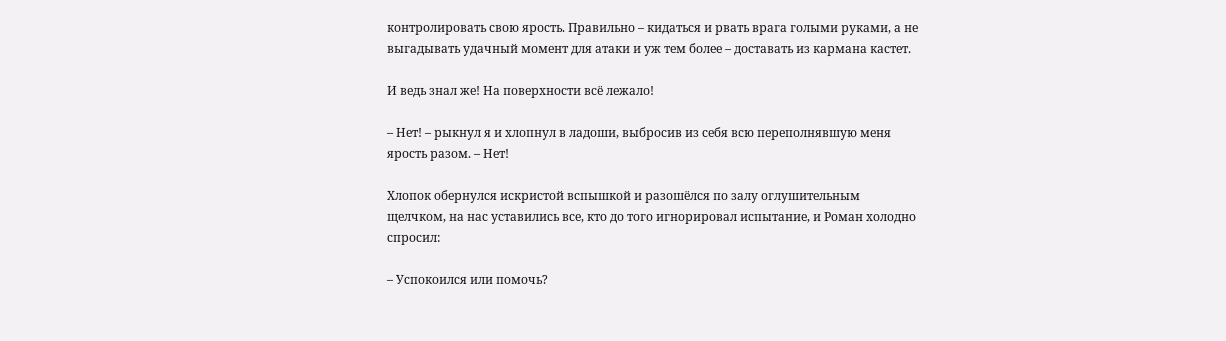контролировать свою ярость. Правильно – кидаться и рвать врага голыми руками, а не выгадывать удачный момент для атаки и уж тем более – доставать из кармана кастет.

И ведь знал же! На поверхности всё лежало!

– Нет! – рыкнул я и хлопнул в ладоши, выбросив из себя всю переполнявшую меня ярость разом. – Нет!

Хлопок обернулся искристой вспышкой и разошёлся по залу оглушительным щелчком, на нас уставились все, кто до того игнорировал испытание, и Роман холодно спросил:

– Успокоился или помочь?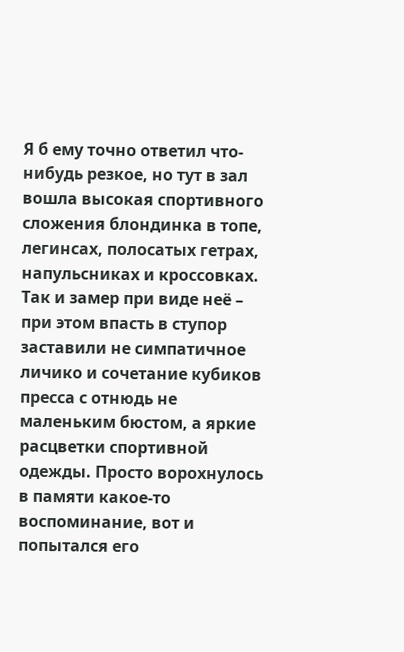Я б ему точно ответил что-нибудь резкое, но тут в зал вошла высокая спортивного сложения блондинка в топе, легинсах, полосатых гетрах, напульсниках и кроссовках. Так и замер при виде неё – при этом впасть в ступор заставили не симпатичное личико и сочетание кубиков пресса с отнюдь не маленьким бюстом, а яркие расцветки спортивной одежды. Просто ворохнулось в памяти какое-то воспоминание, вот и попытался его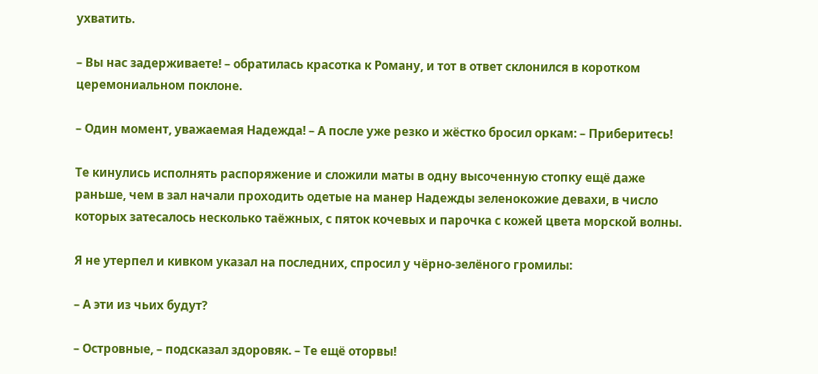ухватить.

– Вы нас задерживаете! – обратилась красотка к Роману, и тот в ответ склонился в коротком церемониальном поклоне.

– Один момент, уважаемая Надежда! – А после уже резко и жёстко бросил оркам: – Приберитесь!

Те кинулись исполнять распоряжение и сложили маты в одну высоченную стопку ещё даже раньше, чем в зал начали проходить одетые на манер Надежды зеленокожие девахи, в число которых затесалось несколько таёжных, с пяток кочевых и парочка с кожей цвета морской волны.

Я не утерпел и кивком указал на последних, спросил у чёрно-зелёного громилы:

– А эти из чьих будут?

– Островные, – подсказал здоровяк. – Те ещё оторвы!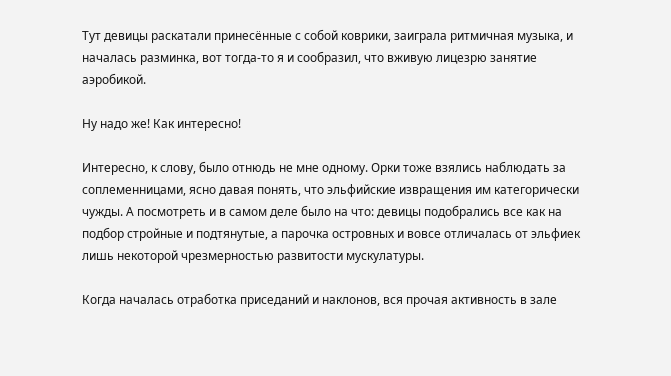Тут девицы раскатали принесённые с собой коврики, заиграла ритмичная музыка, и началась разминка, вот тогда-то я и сообразил, что вживую лицезрю занятие аэробикой.

Ну надо же! Как интересно!

Интересно, к слову, было отнюдь не мне одному. Орки тоже взялись наблюдать за соплеменницами, ясно давая понять, что эльфийские извращения им категорически чужды. А посмотреть и в самом деле было на что: девицы подобрались все как на подбор стройные и подтянутые, а парочка островных и вовсе отличалась от эльфиек лишь некоторой чрезмерностью развитости мускулатуры.

Когда началась отработка приседаний и наклонов, вся прочая активность в зале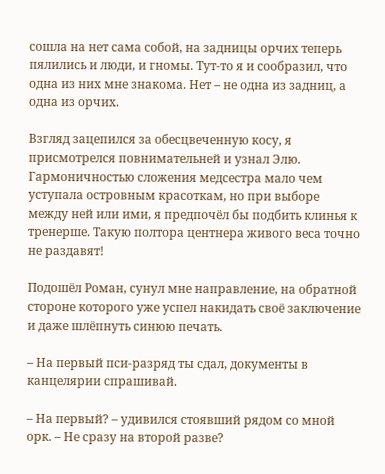сошла на нет сама собой, на задницы орчих теперь пялились и люди, и гномы. Тут-то я и сообразил, что одна из них мне знакома. Нет – не одна из задниц, а одна из орчих.

Взгляд зацепился за обесцвеченную косу, я присмотрелся повнимательней и узнал Элю. Гармоничностью сложения медсестра мало чем уступала островным красоткам, но при выборе между ней или ими, я предпочёл бы подбить клинья к тренерше. Такую полтора центнера живого веса точно не раздавят!

Подошёл Роман, сунул мне направление, на обратной стороне которого уже успел накидать своё заключение и даже шлёпнуть синюю печать.

– На первый пси-разряд ты сдал, документы в канцелярии спрашивай.

– На первый? – удивился стоявший рядом со мной орк. – Не сразу на второй разве?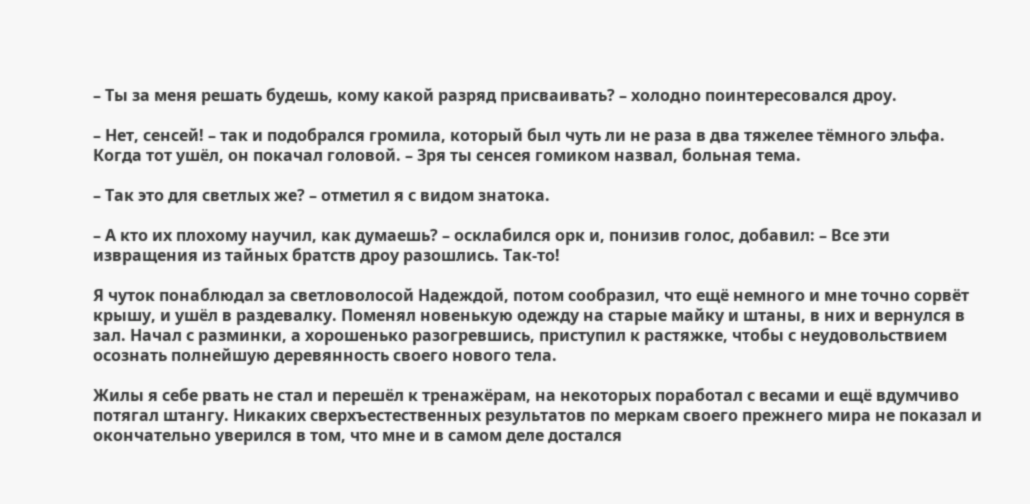– Ты за меня решать будешь, кому какой разряд присваивать? – холодно поинтересовался дроу.

– Нет, сенсей! – так и подобрался громила, который был чуть ли не раза в два тяжелее тёмного эльфа. Когда тот ушёл, он покачал головой. – Зря ты сенсея гомиком назвал, больная тема.

– Так это для светлых же? – отметил я с видом знатока.

– А кто их плохому научил, как думаешь? – осклабился орк и, понизив голос, добавил: – Все эти извращения из тайных братств дроу разошлись. Так-то!

Я чуток понаблюдал за светловолосой Надеждой, потом сообразил, что ещё немного и мне точно сорвёт крышу, и ушёл в раздевалку. Поменял новенькую одежду на старые майку и штаны, в них и вернулся в зал. Начал с разминки, а хорошенько разогревшись, приступил к растяжке, чтобы с неудовольствием осознать полнейшую деревянность своего нового тела.

Жилы я себе рвать не стал и перешёл к тренажёрам, на некоторых поработал с весами и ещё вдумчиво потягал штангу. Никаких сверхъестественных результатов по меркам своего прежнего мира не показал и окончательно уверился в том, что мне и в самом деле достался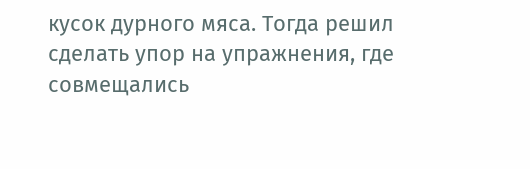кусок дурного мяса. Тогда решил сделать упор на упражнения, где совмещались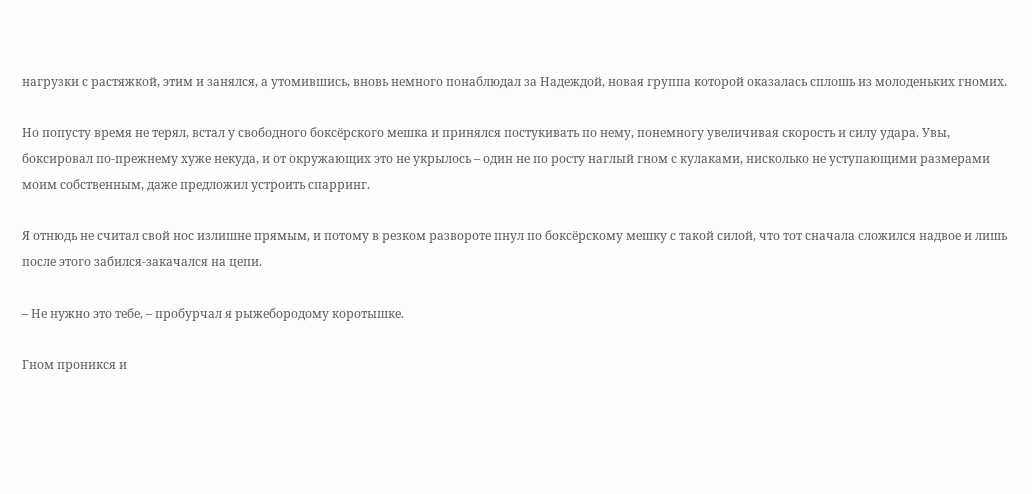нагрузки с растяжкой, этим и занялся, а утомившись, вновь немного понаблюдал за Надеждой, новая группа которой оказалась сплошь из молоденьких гномих.

Но попусту время не терял, встал у свободного боксёрского мешка и принялся постукивать по нему, понемногу увеличивая скорость и силу удара. Увы, боксировал по-прежнему хуже некуда, и от окружающих это не укрылось – один не по росту наглый гном с кулаками, нисколько не уступающими размерами моим собственным, даже предложил устроить спарринг.

Я отнюдь не считал свой нос излишне прямым, и потому в резком развороте пнул по боксёрскому мешку с такой силой, что тот сначала сложился надвое и лишь после этого забился-закачался на цепи.

– Не нужно это тебе, – пробурчал я рыжебородому коротышке.

Гном проникся и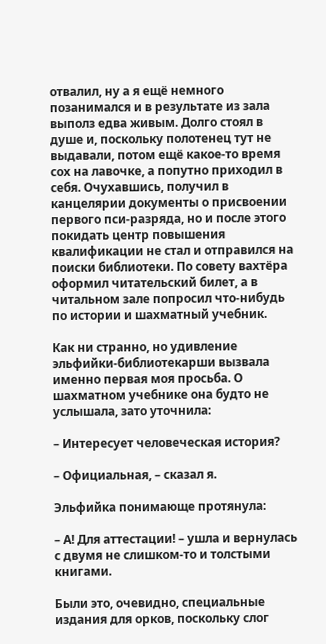отвалил, ну а я ещё немного позанимался и в результате из зала выполз едва живым. Долго стоял в душе и, поскольку полотенец тут не выдавали, потом ещё какое-то время сох на лавочке, а попутно приходил в себя. Очухавшись, получил в канцелярии документы о присвоении первого пси-разряда, но и после этого покидать центр повышения квалификации не стал и отправился на поиски библиотеки. По совету вахтёра оформил читательский билет, а в читальном зале попросил что-нибудь по истории и шахматный учебник.

Как ни странно, но удивление эльфийки-библиотекарши вызвала именно первая моя просьба. О шахматном учебнике она будто не услышала, зато уточнила:

– Интересует человеческая история?

– Официальная, – сказал я.

Эльфийка понимающе протянула:

– А! Для аттестации! – ушла и вернулась с двумя не слишком-то и толстыми книгами.

Были это, очевидно, специальные издания для орков, поскольку слог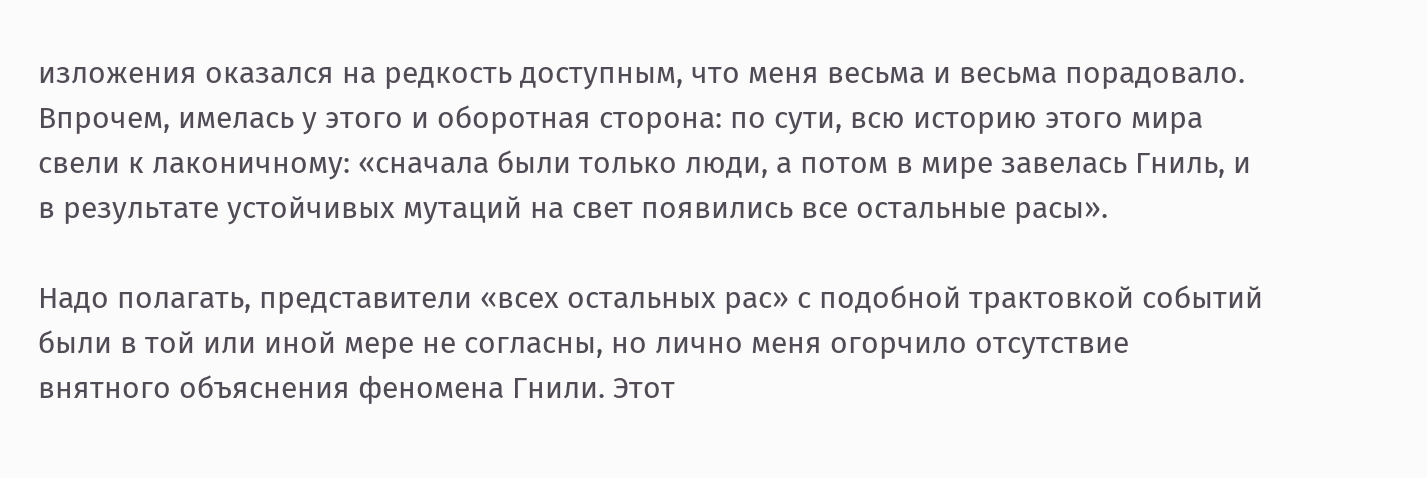изложения оказался на редкость доступным, что меня весьма и весьма порадовало. Впрочем, имелась у этого и оборотная сторона: по сути, всю историю этого мира свели к лаконичному: «сначала были только люди, а потом в мире завелась Гниль, и в результате устойчивых мутаций на свет появились все остальные расы».

Надо полагать, представители «всех остальных рас» с подобной трактовкой событий были в той или иной мере не согласны, но лично меня огорчило отсутствие внятного объяснения феномена Гнили. Этот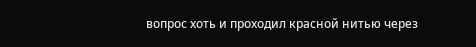вопрос хоть и проходил красной нитью через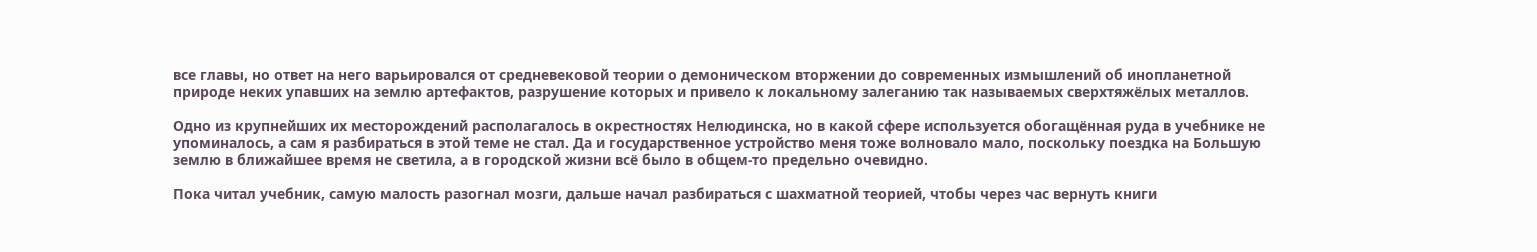все главы, но ответ на него варьировался от средневековой теории о демоническом вторжении до современных измышлений об инопланетной природе неких упавших на землю артефактов, разрушение которых и привело к локальному залеганию так называемых сверхтяжёлых металлов.

Одно из крупнейших их месторождений располагалось в окрестностях Нелюдинска, но в какой сфере используется обогащённая руда в учебнике не упоминалось, а сам я разбираться в этой теме не стал. Да и государственное устройство меня тоже волновало мало, поскольку поездка на Большую землю в ближайшее время не светила, а в городской жизни всё было в общем-то предельно очевидно.

Пока читал учебник, самую малость разогнал мозги, дальше начал разбираться с шахматной теорией, чтобы через час вернуть книги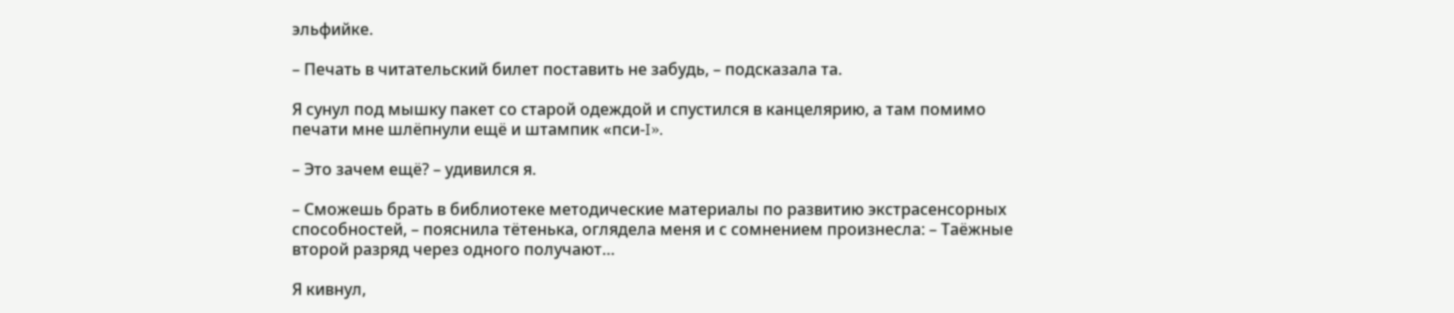эльфийке.

– Печать в читательский билет поставить не забудь, – подсказала та.

Я сунул под мышку пакет со старой одеждой и спустился в канцелярию, а там помимо печати мне шлёпнули ещё и штампик «пси-I».

– Это зачем ещё? – удивился я.

– Сможешь брать в библиотеке методические материалы по развитию экстрасенсорных способностей, – пояснила тётенька, оглядела меня и с сомнением произнесла: – Таёжные второй разряд через одного получают…

Я кивнул,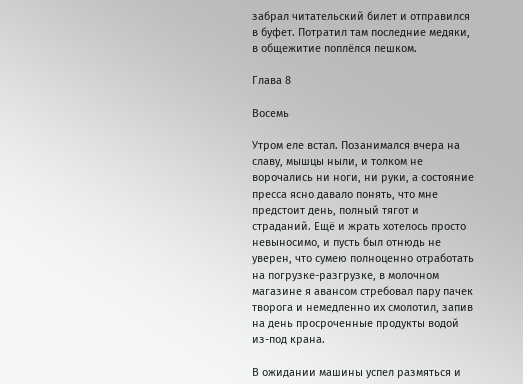забрал читательский билет и отправился в буфет. Потратил там последние медяки, в общежитие поплёлся пешком.

Глава 8

Восемь

Утром еле встал. Позанимался вчера на славу, мышцы ныли, и толком не ворочались ни ноги, ни руки, а состояние пресса ясно давало понять, что мне предстоит день, полный тягот и страданий. Ещё и жрать хотелось просто невыносимо, и пусть был отнюдь не уверен, что сумею полноценно отработать на погрузке-разгрузке, в молочном магазине я авансом стребовал пару пачек творога и немедленно их смолотил, запив на день просроченные продукты водой из-под крана.

В ожидании машины успел размяться и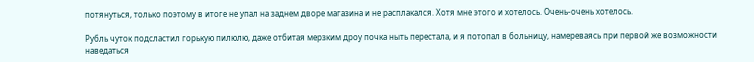потянуться, только поэтому в итоге не упал на заднем дворе магазина и не расплакался. Хотя мне этого и хотелось. Очень-очень хотелось.

Рубль чуток подсластил горькую пилюлю, даже отбитая мерзким дроу почка ныть перестала, и я потопал в больницу, намереваясь при первой же возможности наведаться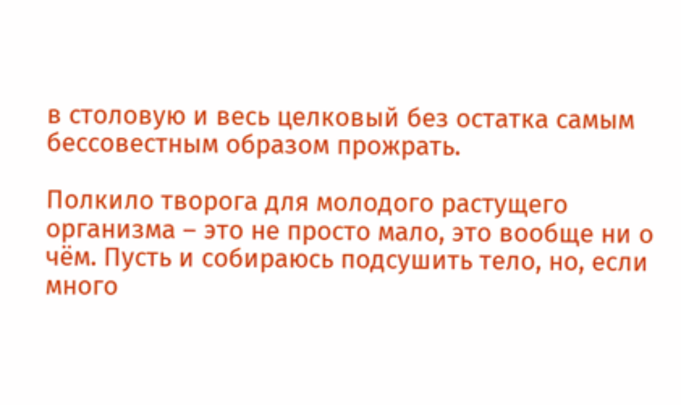в столовую и весь целковый без остатка самым бессовестным образом прожрать.

Полкило творога для молодого растущего организма – это не просто мало, это вообще ни о чём. Пусть и собираюсь подсушить тело, но, если много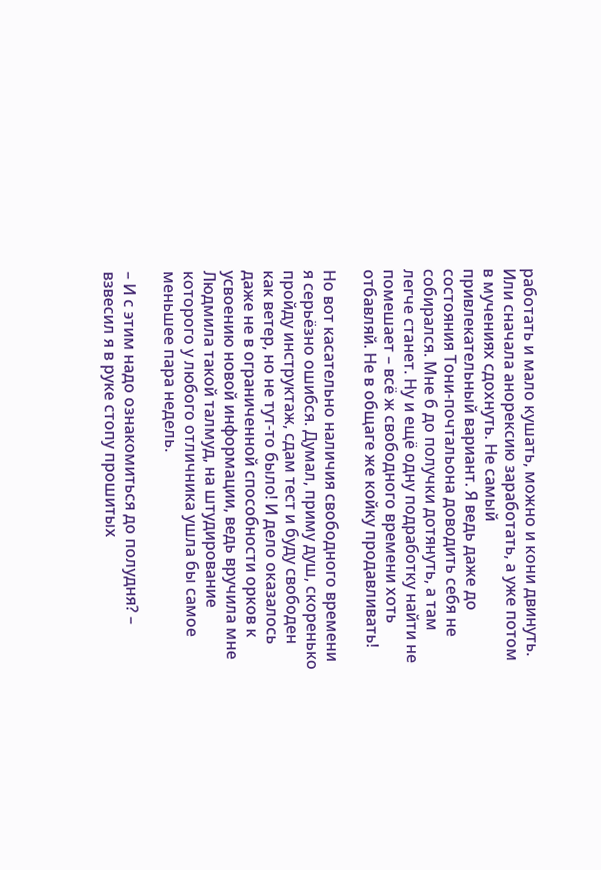работать и мало кушать, можно и кони двинуть. Или сначала анорексию заработать, а уже потом в мучениях сдохнуть. Не самый привлекательный вариант. Я ведь даже до состояния Тони-почтальона доводить себя не собирался. Мне б до получки дотянуть, а там легче станет. Ну и ещё одну подработку найти не помешает – всё ж свободного времени хоть отбавляй. Не в общаге же койку продавливать!

Но вот касательно наличия свободного времени я серьёзно ошибся. Думал, приму душ, скоренько пройду инструктаж, сдам тест и буду свободен как ветер, но не тут-то было! И дело оказалось даже не в ограниченной способности орков к усвоению новой информации, ведь вручила мне Людмила такой талмуд, на штудирование которого у любого отличника ушла бы самое меньшее пара недель.

– И с этим надо ознакомиться до полудня? – взвесил я в руке стопу прошитых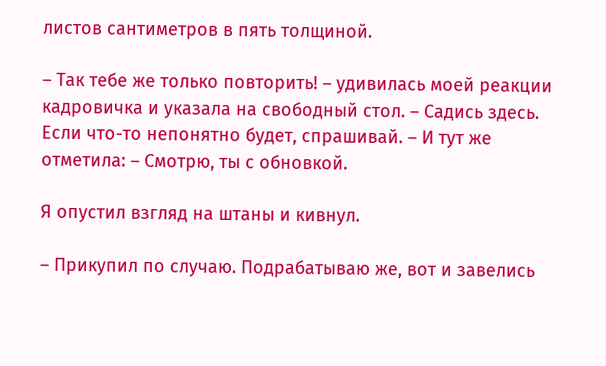листов сантиметров в пять толщиной.

– Так тебе же только повторить! – удивилась моей реакции кадровичка и указала на свободный стол. – Садись здесь. Если что-то непонятно будет, спрашивай. – И тут же отметила: – Смотрю, ты с обновкой.

Я опустил взгляд на штаны и кивнул.

– Прикупил по случаю. Подрабатываю же, вот и завелись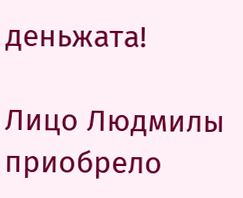деньжата!

Лицо Людмилы приобрело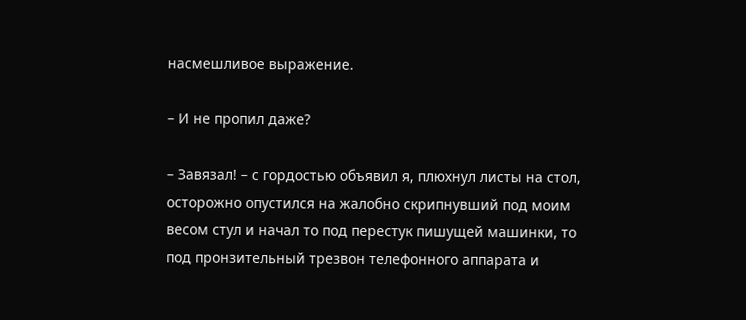насмешливое выражение.

– И не пропил даже?

– Завязал! – с гордостью объявил я, плюхнул листы на стол, осторожно опустился на жалобно скрипнувший под моим весом стул и начал то под перестук пишущей машинки, то под пронзительный трезвон телефонного аппарата и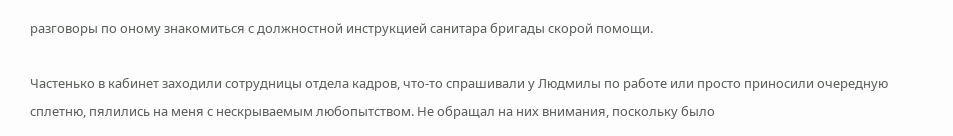разговоры по оному знакомиться с должностной инструкцией санитара бригады скорой помощи.

Частенько в кабинет заходили сотрудницы отдела кадров, что-то спрашивали у Людмилы по работе или просто приносили очередную сплетню, пялились на меня с нескрываемым любопытством. Не обращал на них внимания, поскольку было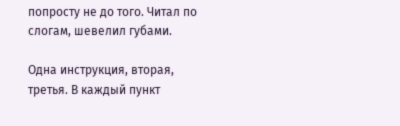попросту не до того. Читал по слогам, шевелил губами.

Одна инструкция, вторая, третья. В каждый пункт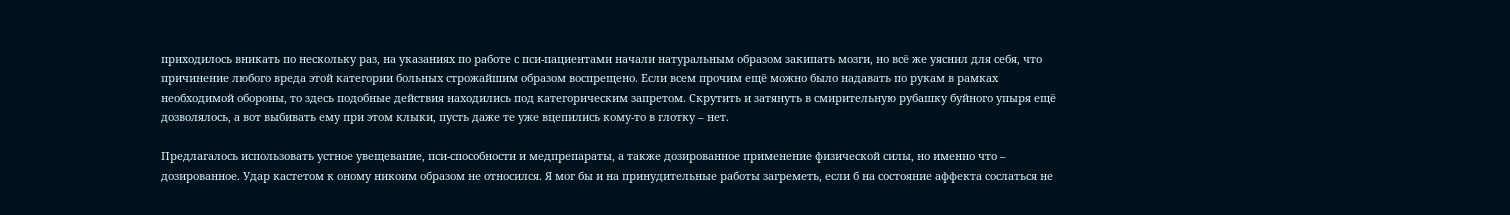приходилось вникать по нескольку раз, на указаниях по работе с пси-пациентами начали натуральным образом закипать мозги, но всё же уяснил для себя, что причинение любого вреда этой категории больных строжайшим образом воспрещено. Если всем прочим ещё можно было надавать по рукам в рамках необходимой обороны, то здесь подобные действия находились под категорическим запретом. Скрутить и затянуть в смирительную рубашку буйного упыря ещё дозволялось, а вот выбивать ему при этом клыки, пусть даже те уже вцепились кому-то в глотку – нет.

Предлагалось использовать устное увещевание, пси-способности и медпрепараты, а также дозированное применение физической силы, но именно что – дозированное. Удар кастетом к оному никоим образом не относился. Я мог бы и на принудительные работы загреметь, если б на состояние аффекта сослаться не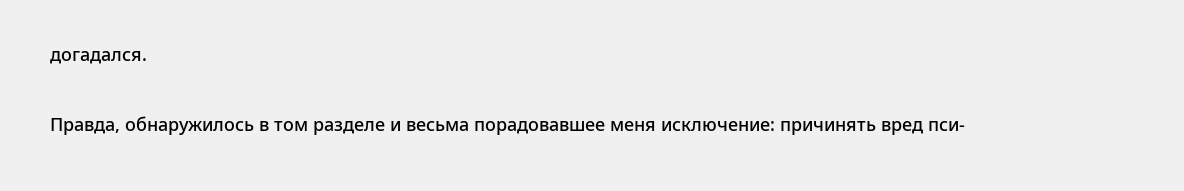догадался.

Правда, обнаружилось в том разделе и весьма порадовавшее меня исключение: причинять вред пси-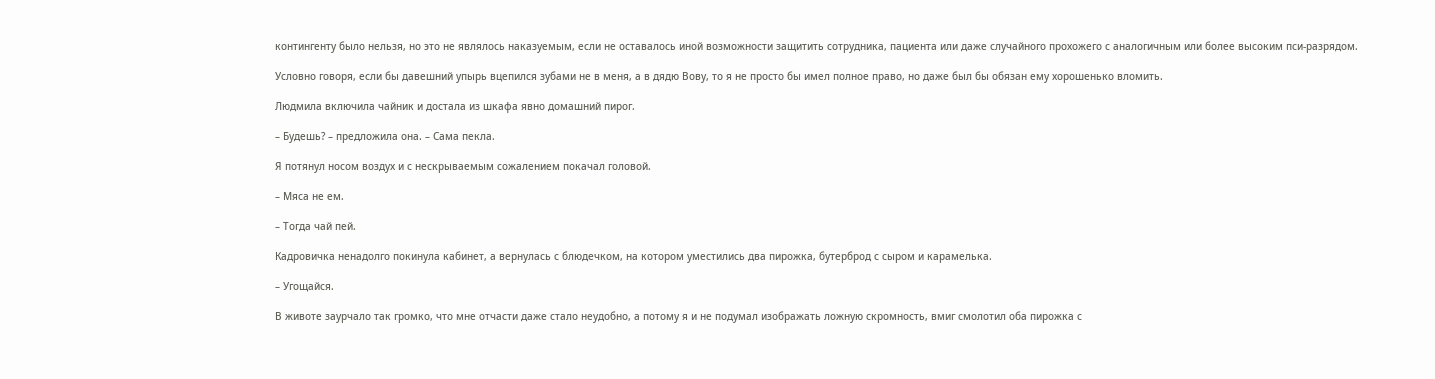контингенту было нельзя, но это не являлось наказуемым, если не оставалось иной возможности защитить сотрудника, пациента или даже случайного прохожего с аналогичным или более высоким пси-разрядом.

Условно говоря, если бы давешний упырь вцепился зубами не в меня, а в дядю Вову, то я не просто бы имел полное право, но даже был бы обязан ему хорошенько вломить.

Людмила включила чайник и достала из шкафа явно домашний пирог.

– Будешь? – предложила она. – Сама пекла.

Я потянул носом воздух и с нескрываемым сожалением покачал головой.

– Мяса не ем.

– Тогда чай пей.

Кадровичка ненадолго покинула кабинет, а вернулась с блюдечком, на котором уместились два пирожка, бутерброд с сыром и карамелька.

– Угощайся.

В животе заурчало так громко, что мне отчасти даже стало неудобно, а потому я и не подумал изображать ложную скромность, вмиг смолотил оба пирожка с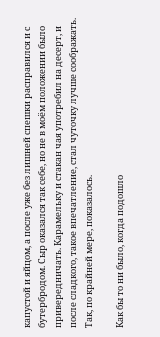капустой и яйцом, а после уже без лишней спешки расправился и с бутербродом. Сыр оказался так себе, но не в моём положении было привередничать. Карамельку и стакан чая употребил на десерт, и после сладкого, такое впечатление, стал чуточку лучше соображать. Так, по крайней мере, показалось.

Как бы то ни было, когда подошло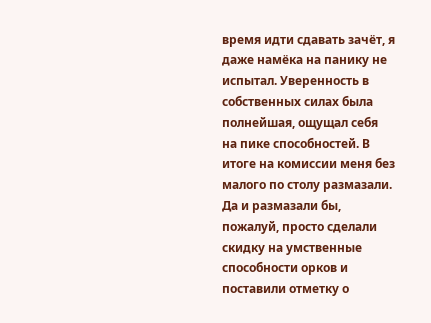время идти сдавать зачёт, я даже намёка на панику не испытал. Уверенность в собственных силах была полнейшая, ощущал себя на пике способностей. В итоге на комиссии меня без малого по столу размазали. Да и размазали бы, пожалуй, просто сделали скидку на умственные способности орков и поставили отметку о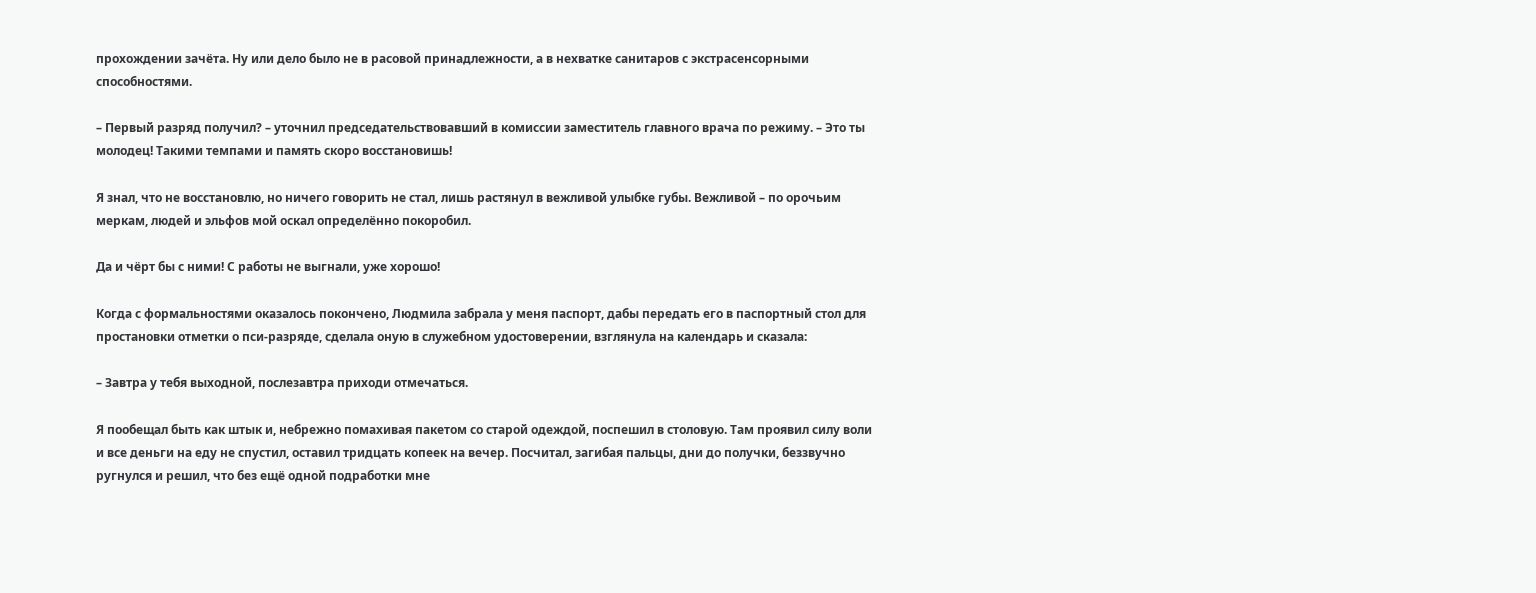прохождении зачёта. Ну или дело было не в расовой принадлежности, а в нехватке санитаров с экстрасенсорными способностями.

– Первый разряд получил? – уточнил председательствовавший в комиссии заместитель главного врача по режиму. – Это ты молодец! Такими темпами и память скоро восстановишь!

Я знал, что не восстановлю, но ничего говорить не стал, лишь растянул в вежливой улыбке губы. Вежливой – по орочьим меркам, людей и эльфов мой оскал определённо покоробил.

Да и чёрт бы с ними! С работы не выгнали, уже хорошо!

Когда с формальностями оказалось покончено, Людмила забрала у меня паспорт, дабы передать его в паспортный стол для простановки отметки о пси-разряде, сделала оную в служебном удостоверении, взглянула на календарь и сказала:

– Завтра у тебя выходной, послезавтра приходи отмечаться.

Я пообещал быть как штык и, небрежно помахивая пакетом со старой одеждой, поспешил в столовую. Там проявил силу воли и все деньги на еду не спустил, оставил тридцать копеек на вечер. Посчитал, загибая пальцы, дни до получки, беззвучно ругнулся и решил, что без ещё одной подработки мне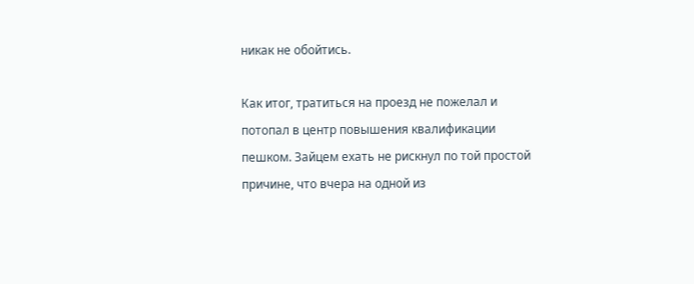никак не обойтись.

Как итог, тратиться на проезд не пожелал и потопал в центр повышения квалификации пешком. Зайцем ехать не рискнул по той простой причине, что вчера на одной из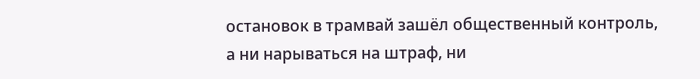остановок в трамвай зашёл общественный контроль, а ни нарываться на штраф, ни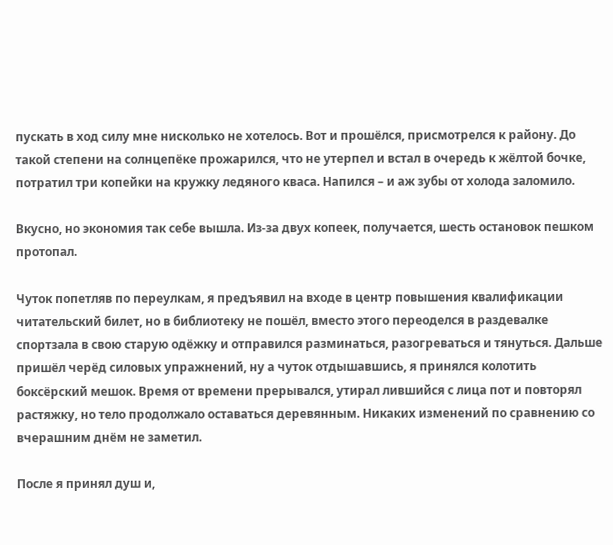пускать в ход силу мне нисколько не хотелось. Вот и прошёлся, присмотрелся к району. До такой степени на солнцепёке прожарился, что не утерпел и встал в очередь к жёлтой бочке, потратил три копейки на кружку ледяного кваса. Напился – и аж зубы от холода заломило.

Вкусно, но экономия так себе вышла. Из-за двух копеек, получается, шесть остановок пешком протопал.

Чуток попетляв по переулкам, я предъявил на входе в центр повышения квалификации читательский билет, но в библиотеку не пошёл, вместо этого переоделся в раздевалке спортзала в свою старую одёжку и отправился разминаться, разогреваться и тянуться. Дальше пришёл черёд силовых упражнений, ну а чуток отдышавшись, я принялся колотить боксёрский мешок. Время от времени прерывался, утирал лившийся с лица пот и повторял растяжку, но тело продолжало оставаться деревянным. Никаких изменений по сравнению со вчерашним днём не заметил.

После я принял душ и,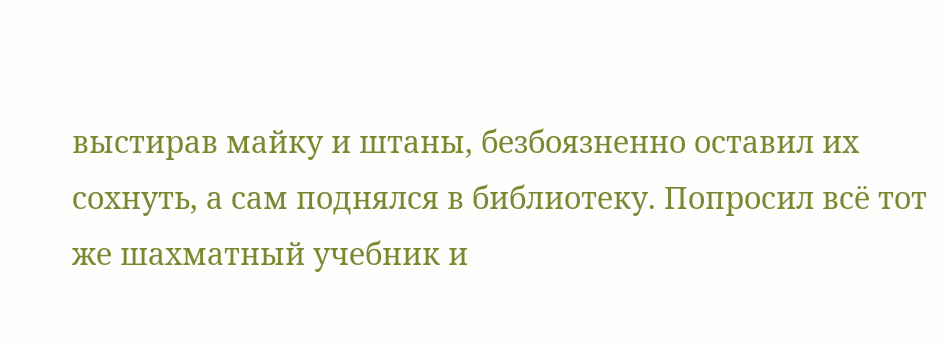выстирав майку и штаны, безбоязненно оставил их сохнуть, а сам поднялся в библиотеку. Попросил всё тот же шахматный учебник и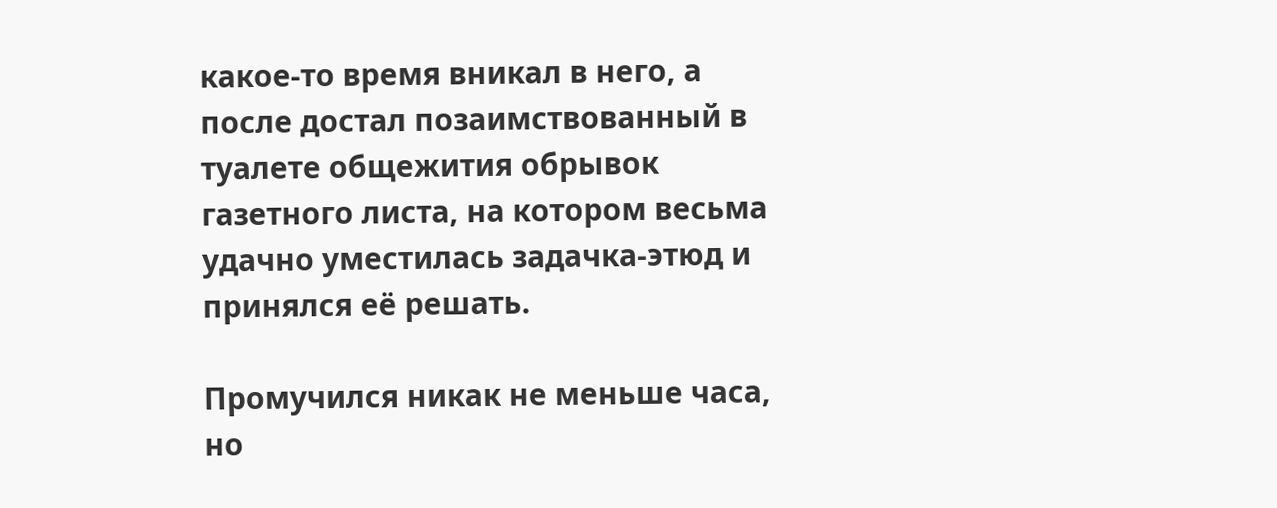какое-то время вникал в него, а после достал позаимствованный в туалете общежития обрывок газетного листа, на котором весьма удачно уместилась задачка-этюд и принялся её решать.

Промучился никак не меньше часа, но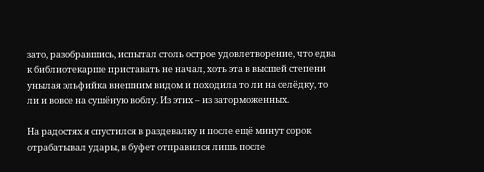зато, разобравшись, испытал столь острое удовлетворение, что едва к библиотекарше приставать не начал, хоть эта в высшей степени унылая эльфийка внешним видом и походила то ли на селёдку, то ли и вовсе на сушёную воблу. Из этих – из заторможенных.

На радостях я спустился в раздевалку и после ещё минут сорок отрабатывал удары, в буфет отправился лишь после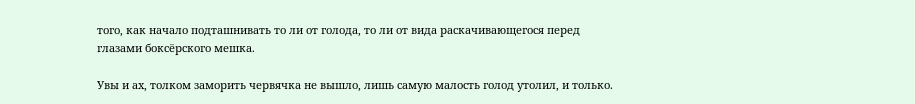того, как начало подташнивать то ли от голода, то ли от вида раскачивающегося перед глазами боксёрского мешка.

Увы и ах, толком заморить червячка не вышло, лишь самую малость голод утолил, и только.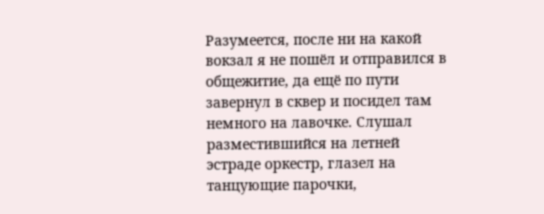Разумеется, после ни на какой вокзал я не пошёл и отправился в общежитие, да ещё по пути завернул в сквер и посидел там немного на лавочке. Слушал разместившийся на летней эстраде оркестр, глазел на танцующие парочки,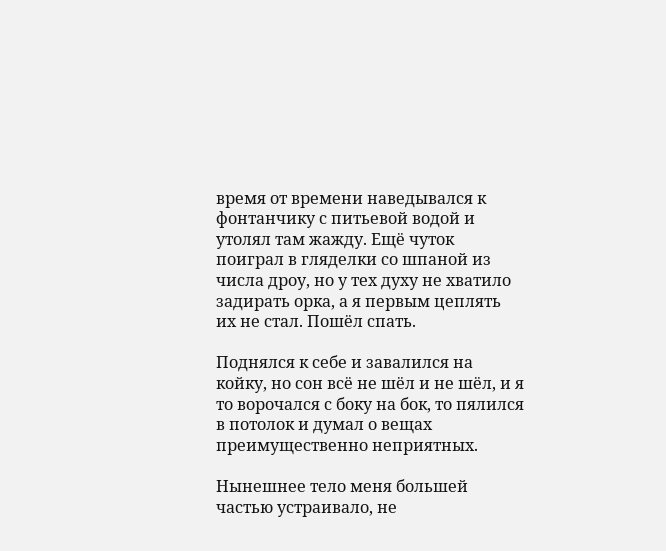время от времени наведывался к фонтанчику с питьевой водой и утолял там жажду. Ещё чуток поиграл в гляделки со шпаной из числа дроу, но у тех духу не хватило задирать орка, а я первым цеплять их не стал. Пошёл спать.

Поднялся к себе и завалился на койку, но сон всё не шёл и не шёл, и я то ворочался с боку на бок, то пялился в потолок и думал о вещах преимущественно неприятных.

Нынешнее тело меня большей частью устраивало, не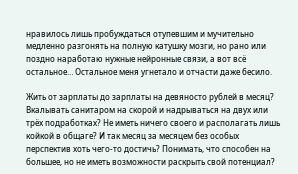нравилось лишь пробуждаться отупевшим и мучительно медленно разгонять на полную катушку мозги, но рано или поздно наработаю нужные нейронные связи, а вот всё остальное… Остальное меня угнетало и отчасти даже бесило.

Жить от зарплаты до зарплаты на девяносто рублей в месяц? Вкалывать санитаром на скорой и надрываться на двух или трёх подработках? Не иметь ничего своего и располагать лишь койкой в общаге? И так месяц за месяцем без особых перспектив хоть чего-то достичь? Понимать, что способен на большее, но не иметь возможности раскрыть свой потенциал?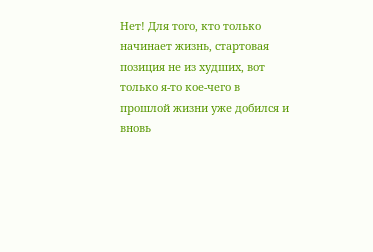Нет! Для того, кто только начинает жизнь, стартовая позиция не из худших, вот только я-то кое-чего в прошлой жизни уже добился и вновь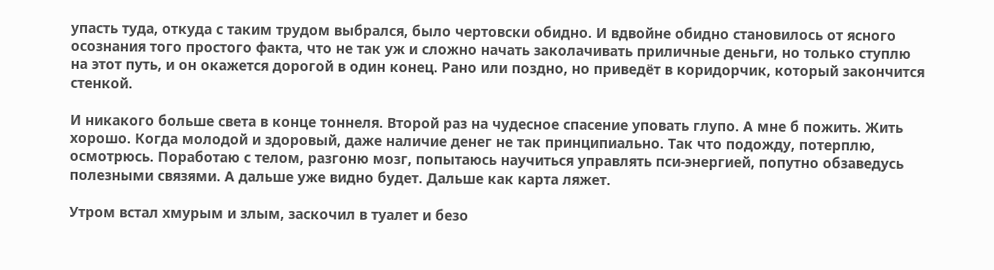упасть туда, откуда с таким трудом выбрался, было чертовски обидно. И вдвойне обидно становилось от ясного осознания того простого факта, что не так уж и сложно начать заколачивать приличные деньги, но только ступлю на этот путь, и он окажется дорогой в один конец. Рано или поздно, но приведёт в коридорчик, который закончится стенкой.

И никакого больше света в конце тоннеля. Второй раз на чудесное спасение уповать глупо. А мне б пожить. Жить хорошо. Когда молодой и здоровый, даже наличие денег не так принципиально. Так что подожду, потерплю, осмотрюсь. Поработаю с телом, разгоню мозг, попытаюсь научиться управлять пси-энергией, попутно обзаведусь полезными связями. А дальше уже видно будет. Дальше как карта ляжет.

Утром встал хмурым и злым, заскочил в туалет и безо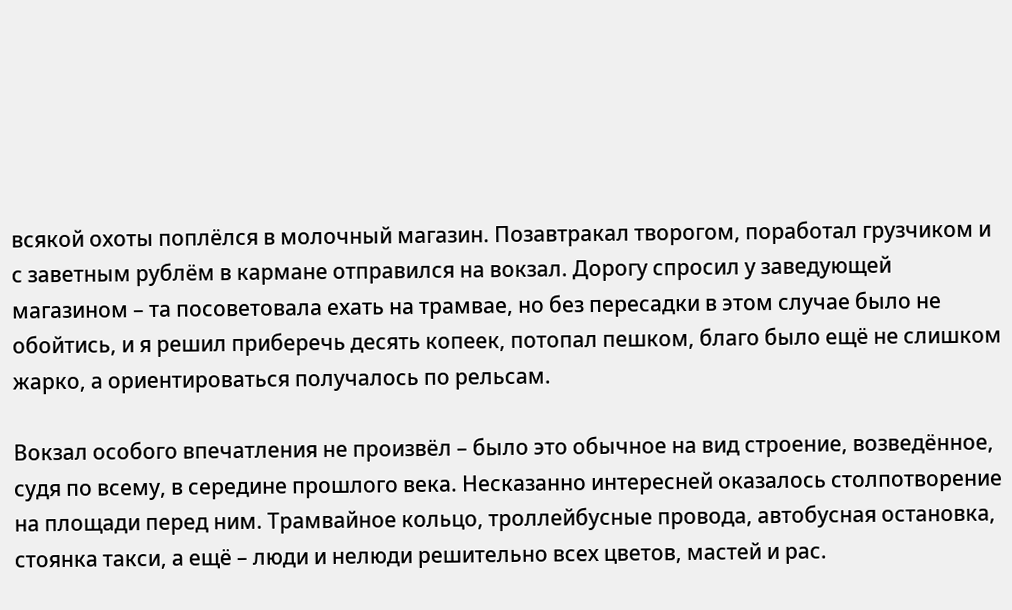всякой охоты поплёлся в молочный магазин. Позавтракал творогом, поработал грузчиком и с заветным рублём в кармане отправился на вокзал. Дорогу спросил у заведующей магазином – та посоветовала ехать на трамвае, но без пересадки в этом случае было не обойтись, и я решил приберечь десять копеек, потопал пешком, благо было ещё не слишком жарко, а ориентироваться получалось по рельсам.

Вокзал особого впечатления не произвёл – было это обычное на вид строение, возведённое, судя по всему, в середине прошлого века. Несказанно интересней оказалось столпотворение на площади перед ним. Трамвайное кольцо, троллейбусные провода, автобусная остановка, стоянка такси, а ещё – люди и нелюди решительно всех цветов, мастей и рас.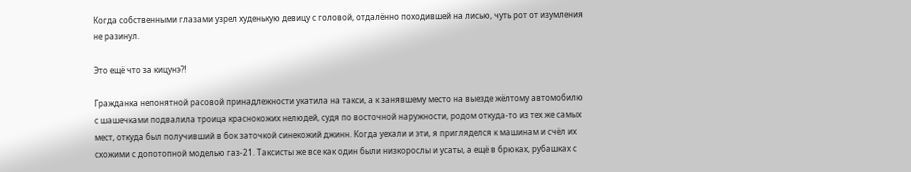Когда собственными глазами узрел худенькую девицу с головой, отдалённо походившей на лисью, чуть рот от изумления не разинул.

Это ещё что за кицунэ⁈

Гражданка непонятной расовой принадлежности укатила на такси, а к занявшему место на выезде жёлтому автомобилю с шашечками подвалила троица краснокожих нелюдей, судя по восточной наружности, родом откуда-то из тех же самых мест, откуда был получивший в бок заточкой синекожий джинн. Когда уехали и эти, я пригляделся к машинам и счёл их схожими с допотопной моделью газ-21. Таксисты же все как один были низкорослы и усаты, а ещё в брюках, рубашках с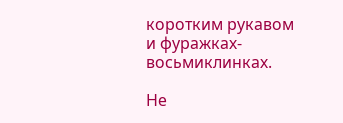коротким рукавом и фуражках-восьмиклинках.

Не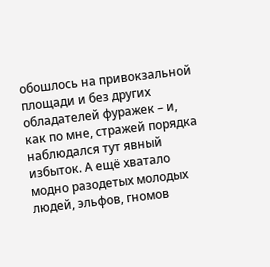обошлось на привокзальной площади и без других обладателей фуражек – и, как по мне, стражей порядка наблюдался тут явный избыток. А ещё хватало модно разодетых молодых людей, эльфов, гномов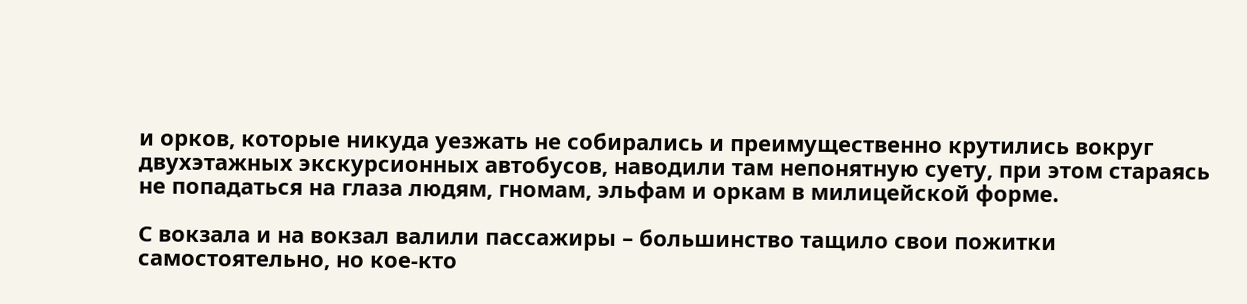и орков, которые никуда уезжать не собирались и преимущественно крутились вокруг двухэтажных экскурсионных автобусов, наводили там непонятную суету, при этом стараясь не попадаться на глаза людям, гномам, эльфам и оркам в милицейской форме.

С вокзала и на вокзал валили пассажиры – большинство тащило свои пожитки самостоятельно, но кое-кто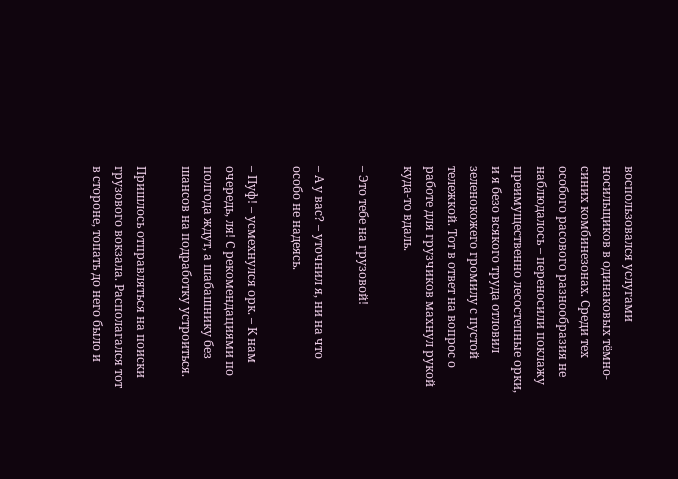воспользовался услугами носильщиков в одинаковых тёмно-синих комбинезонах. Среди тех особого расового разнообразия не наблюдалось – переносили поклажу преимущественно лесостепные орки, и я безо всякого труда отловил зеленокожего громилу с пустой тележкой. Тот в ответ на вопрос о работе для грузчиков махнул рукой куда-то вдаль.

– Это тебе на грузовой!

– А у вас? – уточнил я, ни на что особо не надеясь.

– Пуф! – усмехнулся орк. – К нам очередь, ля! С рекомендациями по полгода ждут, а шабашнику без шансов на подработку устроиться.

Пришлось отправляться на поиски грузового вокзала. Располагался тот в стороне, топать до него было и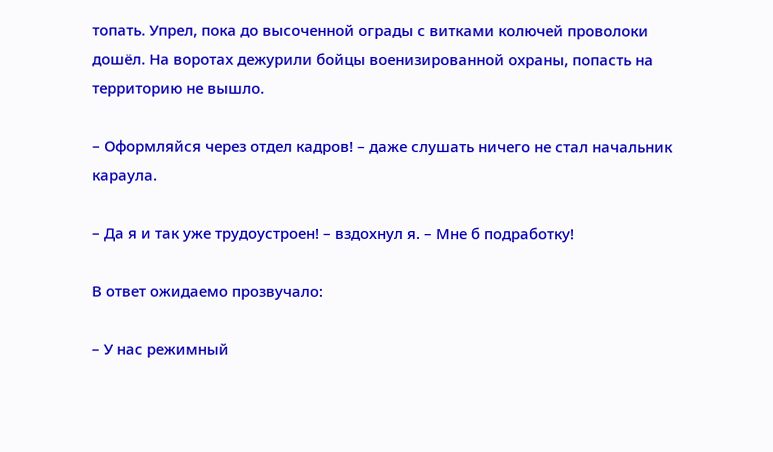топать. Упрел, пока до высоченной ограды с витками колючей проволоки дошёл. На воротах дежурили бойцы военизированной охраны, попасть на территорию не вышло.

– Оформляйся через отдел кадров! – даже слушать ничего не стал начальник караула.

– Да я и так уже трудоустроен! – вздохнул я. – Мне б подработку!

В ответ ожидаемо прозвучало:

– У нас режимный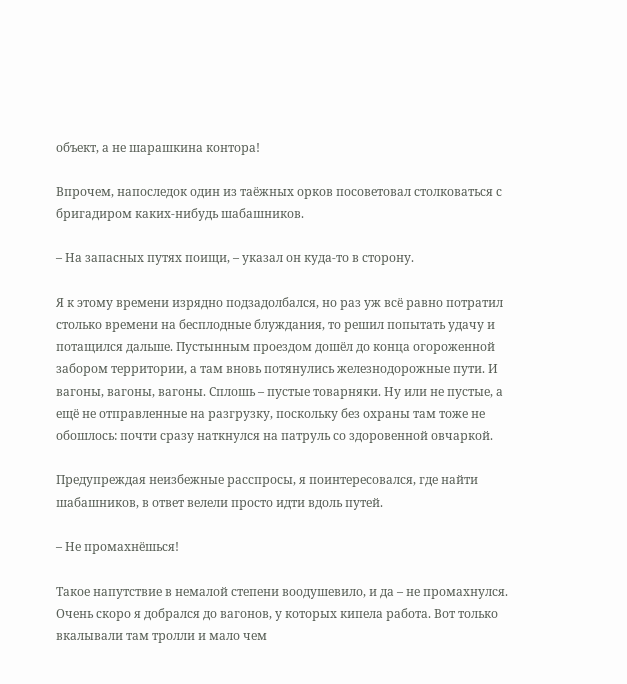объект, а не шарашкина контора!

Впрочем, напоследок один из таёжных орков посоветовал столковаться с бригадиром каких-нибудь шабашников.

– На запасных путях поищи, – указал он куда-то в сторону.

Я к этому времени изрядно подзадолбался, но раз уж всё равно потратил столько времени на бесплодные блуждания, то решил попытать удачу и потащился дальше. Пустынным проездом дошёл до конца огороженной забором территории, а там вновь потянулись железнодорожные пути. И вагоны, вагоны, вагоны. Сплошь – пустые товарняки. Ну или не пустые, а ещё не отправленные на разгрузку, поскольку без охраны там тоже не обошлось: почти сразу наткнулся на патруль со здоровенной овчаркой.

Предупреждая неизбежные расспросы, я поинтересовался, где найти шабашников, в ответ велели просто идти вдоль путей.

– Не промахнёшься!

Такое напутствие в немалой степени воодушевило, и да – не промахнулся. Очень скоро я добрался до вагонов, у которых кипела работа. Вот только вкалывали там тролли и мало чем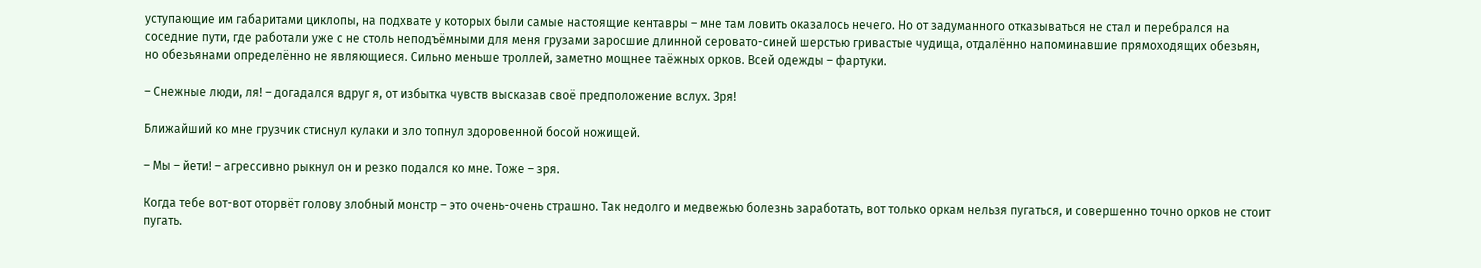уступающие им габаритами циклопы, на подхвате у которых были самые настоящие кентавры – мне там ловить оказалось нечего. Но от задуманного отказываться не стал и перебрался на соседние пути, где работали уже с не столь неподъёмными для меня грузами заросшие длинной серовато-синей шерстью гривастые чудища, отдалённо напоминавшие прямоходящих обезьян, но обезьянами определённо не являющиеся. Сильно меньше троллей, заметно мощнее таёжных орков. Всей одежды – фартуки.

– Снежные люди, ля! – догадался вдруг я, от избытка чувств высказав своё предположение вслух. Зря!

Ближайший ко мне грузчик стиснул кулаки и зло топнул здоровенной босой ножищей.

– Мы – йети! – агрессивно рыкнул он и резко подался ко мне. Тоже – зря.

Когда тебе вот-вот оторвёт голову злобный монстр – это очень-очень страшно. Так недолго и медвежью болезнь заработать, вот только оркам нельзя пугаться, и совершенно точно орков не стоит пугать.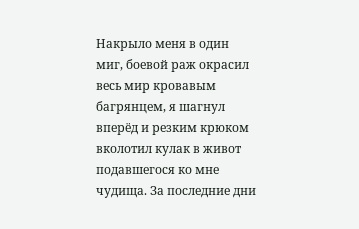Накрыло меня в один миг, боевой раж окрасил весь мир кровавым багрянцем, я шагнул вперёд и резким крюком вколотил кулак в живот подавшегося ко мне чудища. За последние дни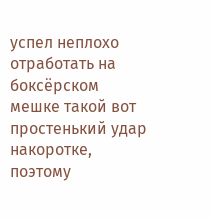успел неплохо отработать на боксёрском мешке такой вот простенький удар накоротке, поэтому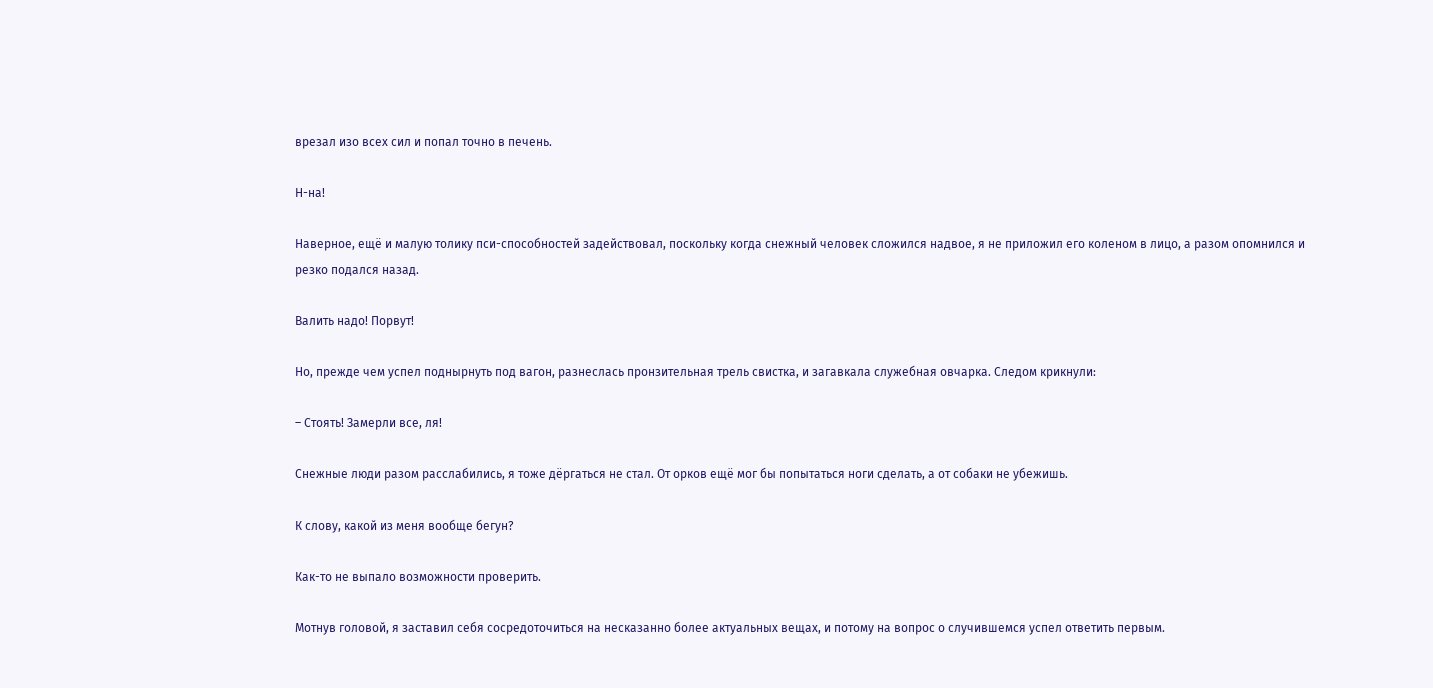врезал изо всех сил и попал точно в печень.

Н-на!

Наверное, ещё и малую толику пси-способностей задействовал, поскольку когда снежный человек сложился надвое, я не приложил его коленом в лицо, а разом опомнился и резко подался назад.

Валить надо! Порвут!

Но, прежде чем успел поднырнуть под вагон, разнеслась пронзительная трель свистка, и загавкала служебная овчарка. Следом крикнули:

– Стоять! Замерли все, ля!

Снежные люди разом расслабились, я тоже дёргаться не стал. От орков ещё мог бы попытаться ноги сделать, а от собаки не убежишь.

К слову, какой из меня вообще бегун?

Как-то не выпало возможности проверить.

Мотнув головой, я заставил себя сосредоточиться на несказанно более актуальных вещах, и потому на вопрос о случившемся успел ответить первым.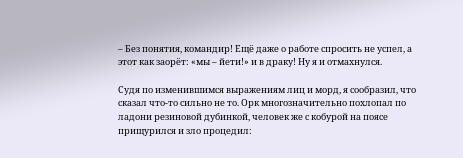– Без понятия, командир! Ещё даже о работе спросить не успел, а этот как заорёт: «мы – йети!» и в драку! Ну я и отмахнулся.

Судя по изменившимся выражениям лиц и морд, я сообразил, что сказал что-то сильно не то. Орк многозначительно похлопал по ладони резиновой дубинкой, человек же с кобурой на поясе прищурился и зло процедил: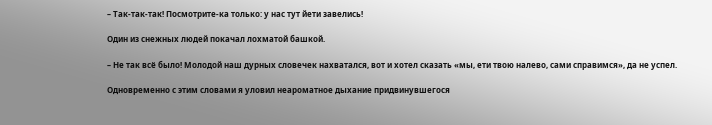– Так-так-так! Посмотрите-ка только: у нас тут йети завелись!

Один из снежных людей покачал лохматой башкой.

– Не так всё было! Молодой наш дурных словечек нахватался, вот и хотел сказать «мы, ети твою налево, сами справимся», да не успел.

Одновременно с этим словами я уловил неароматное дыхание придвинувшегося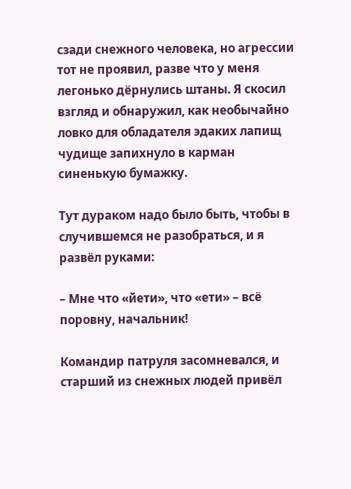сзади снежного человека, но агрессии тот не проявил, разве что у меня легонько дёрнулись штаны. Я скосил взгляд и обнаружил, как необычайно ловко для обладателя эдаких лапищ чудище запихнуло в карман синенькую бумажку.

Тут дураком надо было быть, чтобы в случившемся не разобраться, и я развёл руками:

– Мне что «йети», что «ети» – всё поровну, начальник!

Командир патруля засомневался, и старший из снежных людей привёл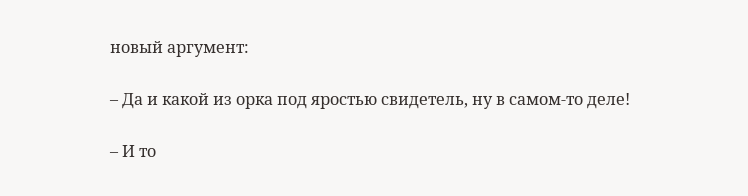новый аргумент:

– Да и какой из орка под яростью свидетель, ну в самом-то деле!

– И то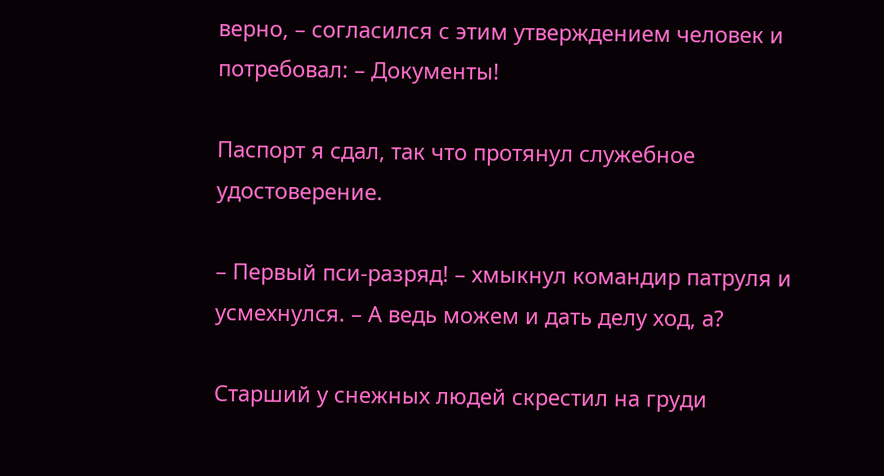верно, – согласился с этим утверждением человек и потребовал: – Документы!

Паспорт я сдал, так что протянул служебное удостоверение.

– Первый пси-разряд! – хмыкнул командир патруля и усмехнулся. – А ведь можем и дать делу ход, а?

Старший у снежных людей скрестил на груди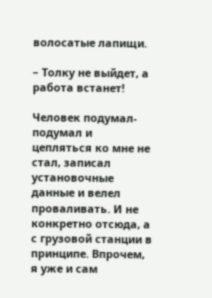волосатые лапищи.

– Толку не выйдет, а работа встанет!

Человек подумал-подумал и цепляться ко мне не стал, записал установочные данные и велел проваливать. И не конкретно отсюда, а с грузовой станции в принципе. Впрочем, я уже и сам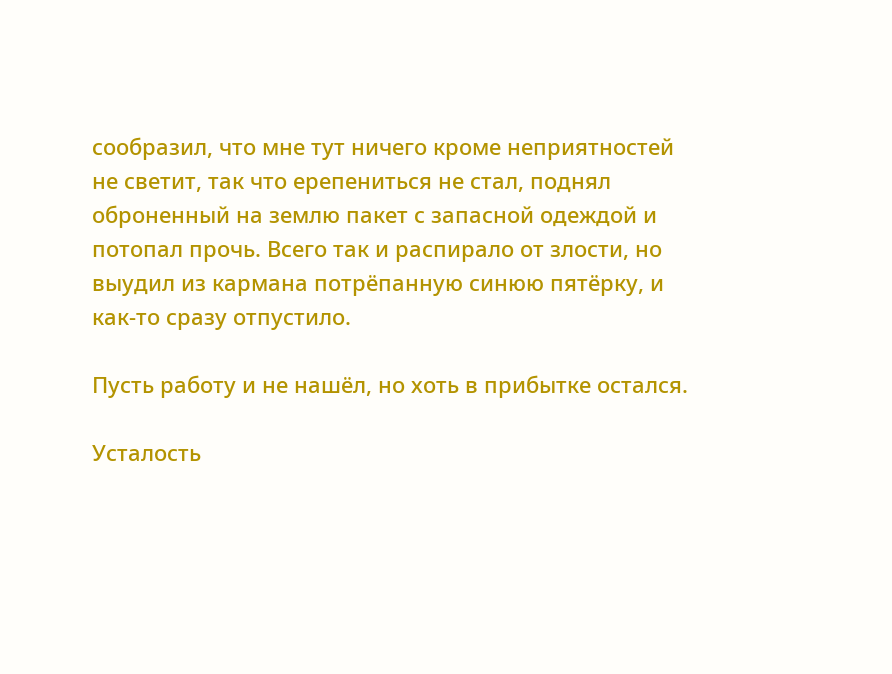сообразил, что мне тут ничего кроме неприятностей не светит, так что ерепениться не стал, поднял оброненный на землю пакет с запасной одеждой и потопал прочь. Всего так и распирало от злости, но выудил из кармана потрёпанную синюю пятёрку, и как-то сразу отпустило.

Пусть работу и не нашёл, но хоть в прибытке остался.

Усталость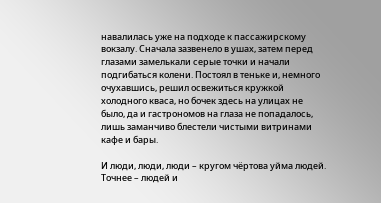навалилась уже на подходе к пассажирскому вокзалу. Сначала зазвенело в ушах, затем перед глазами замелькали серые точки и начали подгибаться колени. Постоял в теньке и, немного очухавшись, решил освежиться кружкой холодного кваса, но бочек здесь на улицах не было, да и гастрономов на глаза не попадалось, лишь заманчиво блестели чистыми витринами кафе и бары.

И люди, люди, люди – кругом чёртова уйма людей. Точнее – людей и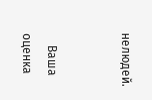нелюдей.


    Ваша оценка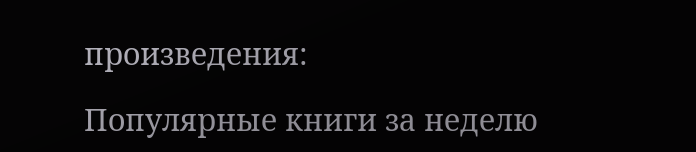произведения:

Популярные книги за неделю